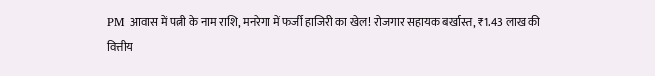PM आवास में पत्नी के नाम राशि, मनरेगा में फर्जी हाजिरी का खेल! रोजगार सहायक बर्खास्त, ₹1.43 लाख की वित्तीय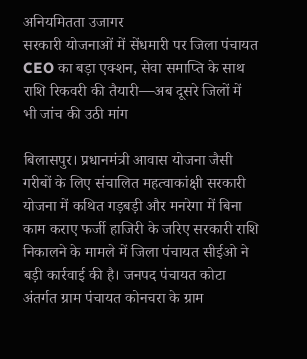अनियमितता उजागर
सरकारी योजनाओं में सेंधमारी पर जिला पंचायत CEO का बड़ा एक्शन, सेवा समाप्ति के साथ राशि रिकवरी की तैयारी—अब दूसरे जिलों में भी जांच की उठी मांग

बिलासपुर। प्रधानमंत्री आवास योजना जैसी गरीबों के लिए संचालित महत्वाकांक्षी सरकारी योजना में कथित गड़बड़ी और मनरेगा में बिना काम कराए फर्जी हाजिरी के जरिए सरकारी राशि निकालने के मामले में जिला पंचायत सीईओ ने बड़ी कार्रवाई की है। जनपद पंचायत कोटा अंतर्गत ग्राम पंचायत कोनचरा के ग्राम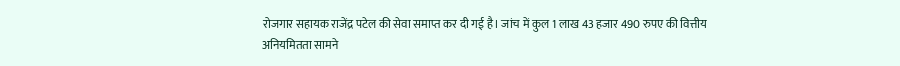रोजगार सहायक राजेंद्र पटेल की सेवा समाप्त कर दी गई है। जांच में कुल 1 लाख 43 हजार 490 रुपए की वित्तीय अनियमितता सामने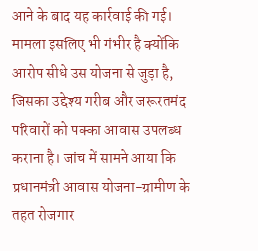आने के बाद यह कार्रवाई की गई।
मामला इसलिए भी गंभीर है क्योंकि आरोप सीधे उस योजना से जुड़ा है, जिसका उद्देश्य गरीब और जरूरतमंद परिवारों को पक्का आवास उपलब्ध कराना है। जांच में सामने आया कि प्रधानमंत्री आवास योजना-ग्रामीण के तहत रोजगार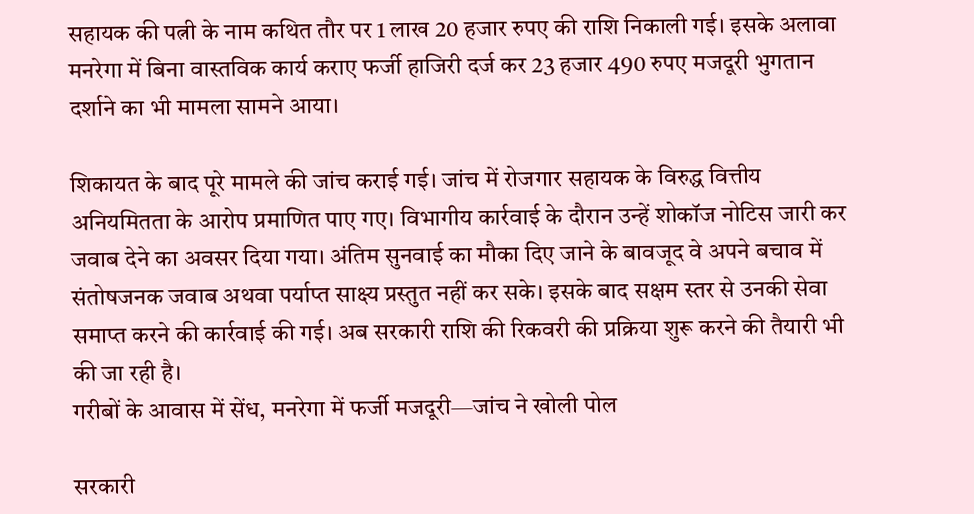सहायक की पत्नी के नाम कथित तौर पर 1 लाख 20 हजार रुपए की राशि निकाली गई। इसके अलावा मनरेगा में बिना वास्तविक कार्य कराए फर्जी हाजिरी दर्ज कर 23 हजार 490 रुपए मजदूरी भुगतान दर्शाने का भी मामला सामने आया।

शिकायत के बाद पूरे मामले की जांच कराई गई। जांच में रोजगार सहायक के विरुद्ध वित्तीय अनियमितता के आरोप प्रमाणित पाए गए। विभागीय कार्रवाई के दौरान उन्हें शोकॉज नोटिस जारी कर जवाब देने का अवसर दिया गया। अंतिम सुनवाई का मौका दिए जाने के बावजूद वे अपने बचाव में संतोषजनक जवाब अथवा पर्याप्त साक्ष्य प्रस्तुत नहीं कर सके। इसके बाद सक्षम स्तर से उनकी सेवा समाप्त करने की कार्रवाई की गई। अब सरकारी राशि की रिकवरी की प्रक्रिया शुरू करने की तैयारी भी की जा रही है।
गरीबों के आवास में सेंध, मनरेगा में फर्जी मजदूरी—जांच ने खोली पोल

सरकारी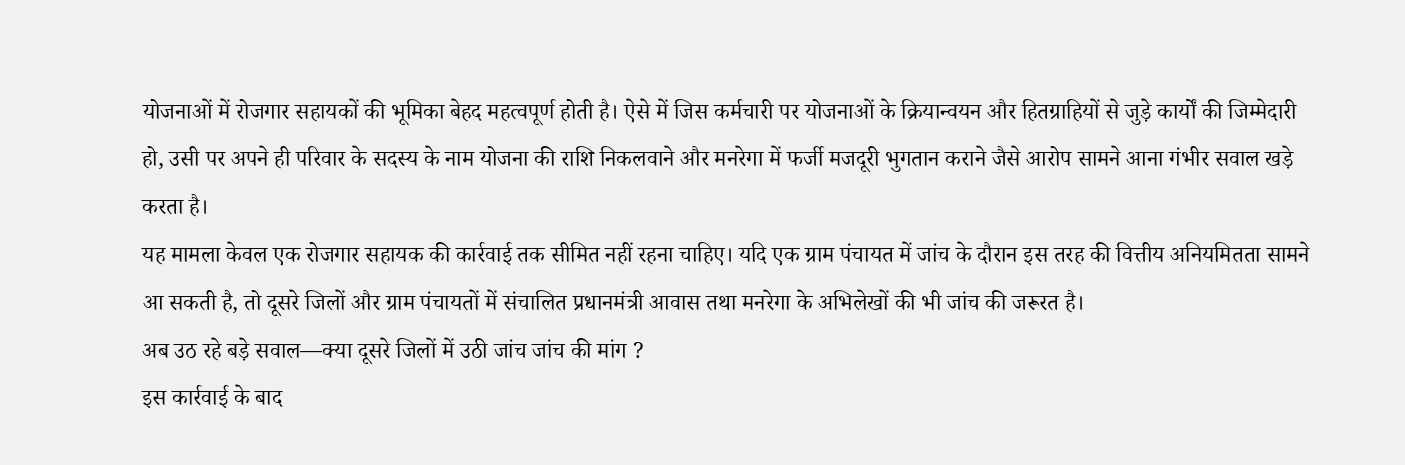योजनाओं में रोजगार सहायकों की भूमिका बेहद महत्वपूर्ण होती है। ऐसे में जिस कर्मचारी पर योजनाओं के क्रियान्वयन और हितग्राहियों से जुड़े कार्यों की जिम्मेदारी हो, उसी पर अपने ही परिवार के सदस्य के नाम योजना की राशि निकलवाने और मनरेगा में फर्जी मजदूरी भुगतान कराने जैसे आरोप सामने आना गंभीर सवाल खड़े करता है।
यह मामला केवल एक रोजगार सहायक की कार्रवाई तक सीमित नहीं रहना चाहिए। यदि एक ग्राम पंचायत में जांच के दौरान इस तरह की वित्तीय अनियमितता सामने आ सकती है, तो दूसरे जिलों और ग्राम पंचायतों में संचालित प्रधानमंत्री आवास तथा मनरेगा के अभिलेखों की भी जांच की जरूरत है।
अब उठ रहे बड़े सवाल—क्या दूसरे जिलों में उठी जांच जांच की मांग ?
इस कार्रवाई के बाद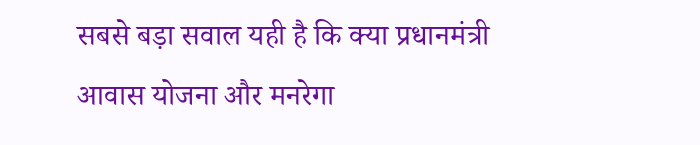सबसे बड़ा सवाल यही है कि क्या प्रधानमंत्री आवास योजना और मनरेगा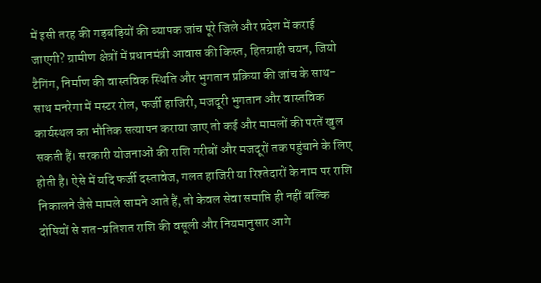में इसी तरह की गड़बड़ियों की व्यापक जांच पूरे जिले और प्रदेश में कराई जाएगी? ग्रामीण क्षेत्रों में प्रधानमंत्री आवास की किस्त, हितग्राही चयन, जियो टैगिंग, निर्माण की वास्तविक स्थिति और भुगतान प्रक्रिया की जांच के साथ-साथ मनरेगा में मस्टर रोल, फर्जी हाजिरी, मजदूरी भुगतान और वास्तविक कार्यस्थल का भौतिक सत्यापन कराया जाए तो कई और मामलों की परतें खुल सकती हैं। सरकारी योजनाओं की राशि गरीबों और मजदूरों तक पहुंचाने के लिए होती है। ऐसे में यदि फर्जी दस्तावेज, गलत हाजिरी या रिश्तेदारों के नाम पर राशि निकालने जैसे मामले सामने आते हैं, तो केवल सेवा समाप्ति ही नहीं बल्कि दोषियों से शत-प्रतिशत राशि की वसूली और नियमानुसार आगे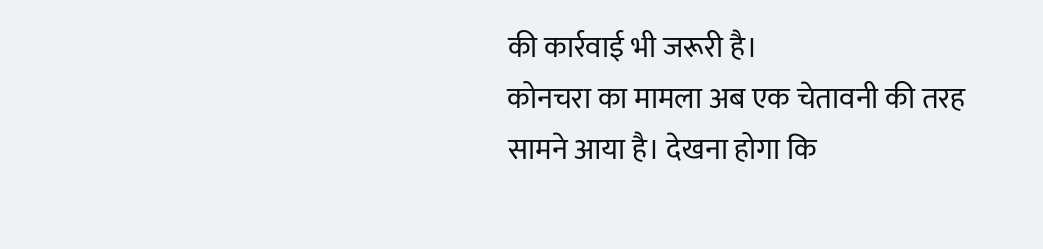की कार्रवाई भी जरूरी है।
कोनचरा का मामला अब एक चेतावनी की तरह सामने आया है। देखना होगा कि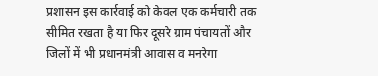प्रशासन इस कार्रवाई को केवल एक कर्मचारी तक सीमित रखता है या फिर दूसरे ग्राम पंचायतों और जिलों में भी प्रधानमंत्री आवास व मनरेगा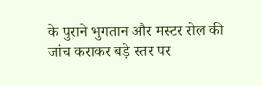के पुराने भुगतान और मस्टर रोल की जांच कराकर बड़े स्तर पर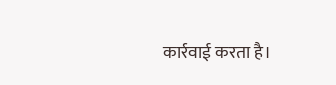कार्रवाई करता है।